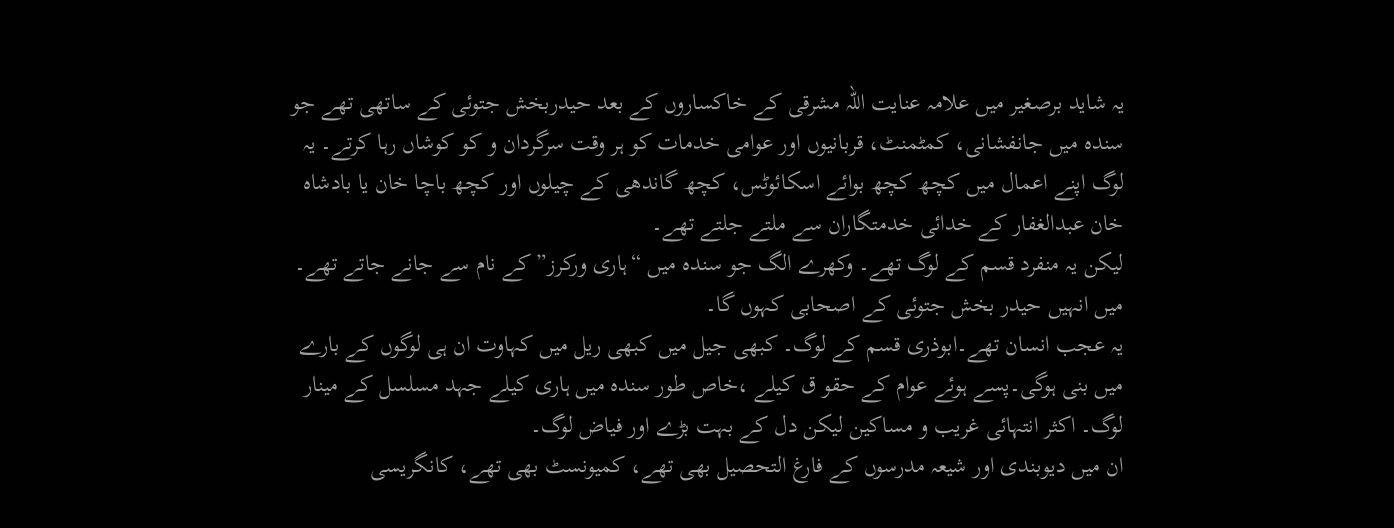یہ شاید برصغیر میں علامہ عنایت اللہ مشرقی کے خاکساروں کے بعد حیدربخش جتوئی کے ساتھی تھے جو سندہ میں جانفشانی، کمٹمنٹ، قربانیوں اور عوامی خدمات کو ہر وقت سرگردان و کو کوشاں رہا کرتے۔ یہ لوگ اپنے اعمال میں کچھ کچھ بوائے اسکائوٹس، کچھ گاندھی کے چیلوں اور کچھ باچا خان یا بادشاہ خان عبدالغفار کے خدائی خدمتگاران سے ملتے جلتے تھے۔
لیکن یہ منفرد قسم کے لوگ تھے۔ وکھرے الگ جو سندہ میں “ہاری ورکرز” کے نام سے جانے جاتے تھے۔ میں انہیں حیدر بخش جتوئی کے اصحابی کہوں گا۔
یہ عجب انسان تھے۔ابوذری قسم کے لوگ۔ کبھی جیل میں کبھی ریل میں کہاوت ان ہی لوگوں کے بارے میں بنی ہوگی۔پسے ہوئے عوام کے حقو ق کیلے ،خاص طور سندہ میں ہاری کیلے جہد مسلسل کے مینار لوگ۔ اکثر انتہائی غریب و مساکین لیکن دل کے بہت بڑے اور فیاض لوگ۔
ان میں دیوبندی اور شیعہ مدرسوں کے فارغ التحصیل بھی تھے، کمیونسٹ بھی تھے، کانگریسی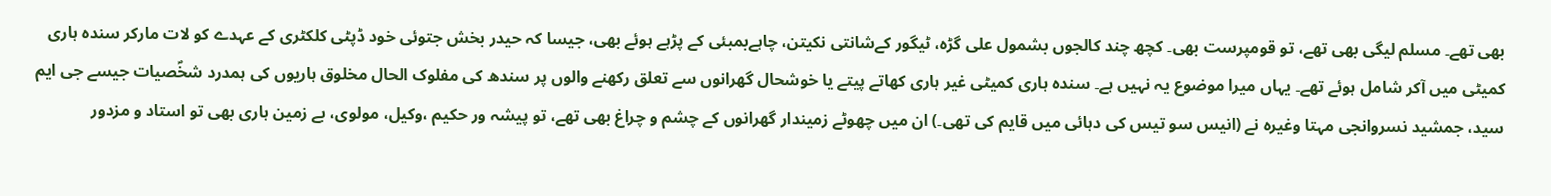بھی تھے۔ مسلم لیگی بھی تھے، تو قومپرست بھی۔ کچھ چند کالجوں بشمول علی گڑہ، ٹیگور کےشانتی نکیتن، چاہےبمبئی کے پڑہے ہوئے بھی، جیسا کہ حیدر بخش جتوئی خود ڈپٹی کلکٹری کے عہدے کو لات مارکر سندہ ہاری کمیٹی میں آکر شامل ہوئے تھے۔ یہاں میرا موضوع یہ نہیں ہے۔ سندہ ہاری کمیٹی غیر ہاری کھاتے پیتے یا خوشحال گھرانوں سے تعلق رکھنے والوں پر سندھ کی مفلوک الحال مخلوق ہاریوں کی ہمدرد شخؐصیات جیسے جی ایم سید، جمشید نسروانجی مہتا وغیرہ نے (انیس سو تیس کی دہائی میں قایم کی تھی۔) ان میں چھوٹے زمیندار گھرانوں کے چشم و چراغ بھی تھے، تو پیشہ ور حکیم ،وکیل، مولوی، بے زمین ہاری بھی تو استاد و مزدور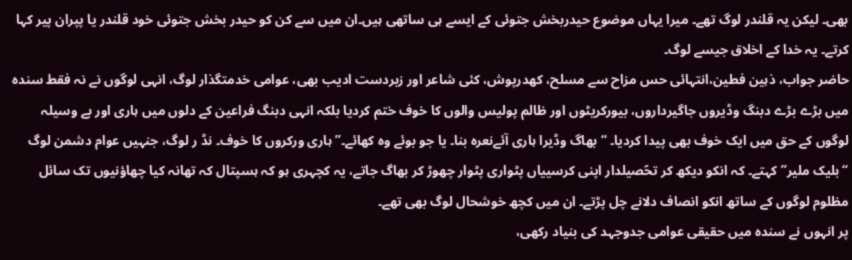بھی۔ لیکن یہ قلندر لوگ تھے۔ میرا یہاں موضوع حیدربخش جتوئی کے ایسے ہی ساتھی ہیں۔ان میں سے کن کو حیدر بخش جتوئی خود قلندر یا پپران پیر کہا کرتے۔ یہ خدا کے اخلاق جیسے لوگ۔
حاضر جواب، ذہین فطین،انتہائی حس مزاح سے مسلح، کھدرپوش، کئی شاعر اور زبردست ادیب بھی، عوامی خدمتگذار لوگ، انہی لوگوں نے نہ فقط سندہ میں بڑے بڑے دبنگ وڈیروں جاگیرداروں، بیورکریٹوں اور ظالم پولیس والوں کا خوف ختم کردیا بلکہ انہی دبنگ فراعین کے دلوں میں ہاری اور بے وسیلہ لوگوں کے حق میں ایک خوف بھی پیدا کردیا۔ “ بھاگ وڈیرا ہاری آئےنعرہ بنا۔ یا جو بوئے وہ کھائے۔” ہاری ورکروں کا خوف۔ نڈ ر لوگ، جنہیں عوام دشمن لوگ “بلیک ملیر” کہتے۔ کہ انکو دیکھ کر تحؐصیلدار اپنی کرسییاں پٹواری پٹوار چھوڑ کر بھاگ جاتے، یہ کچہری ہو کہ ہسپتال کہ تھانہ کیا چھاؤنیوں تک سائل مظلوم لوگوں کے ساتھ انکو انصاف دلانے چل پڑتے۔ ان میں کچھ خوشحال لوگ بھی تھے۔
پر انہوں نے سندہ میں حقیقی عوامی جدوجہد کی بنیاد رکھی،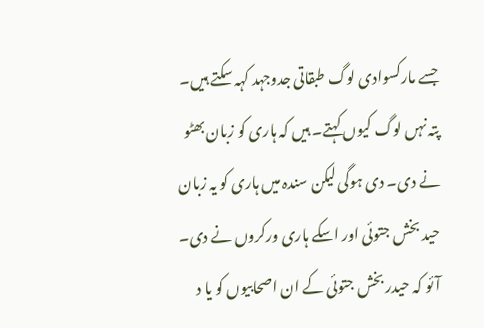جسے مارکسوادی لوگ طبقاتی جدوجہد کہہ سکتے ہیں۔
پتہ نہں لوگ کیوں کہتے۔ ہیں کہ ہاری کو زبان بھٹو نے دی۔ دی ہوگی لیکن سندہ میں ہاری کو یہ زبان حید بخش جتوئی اور اسکے ہاری ورکروں نے دی۔
آئو کہ حیدر بخش جتوئی کے ان اصحابیوں کو یا د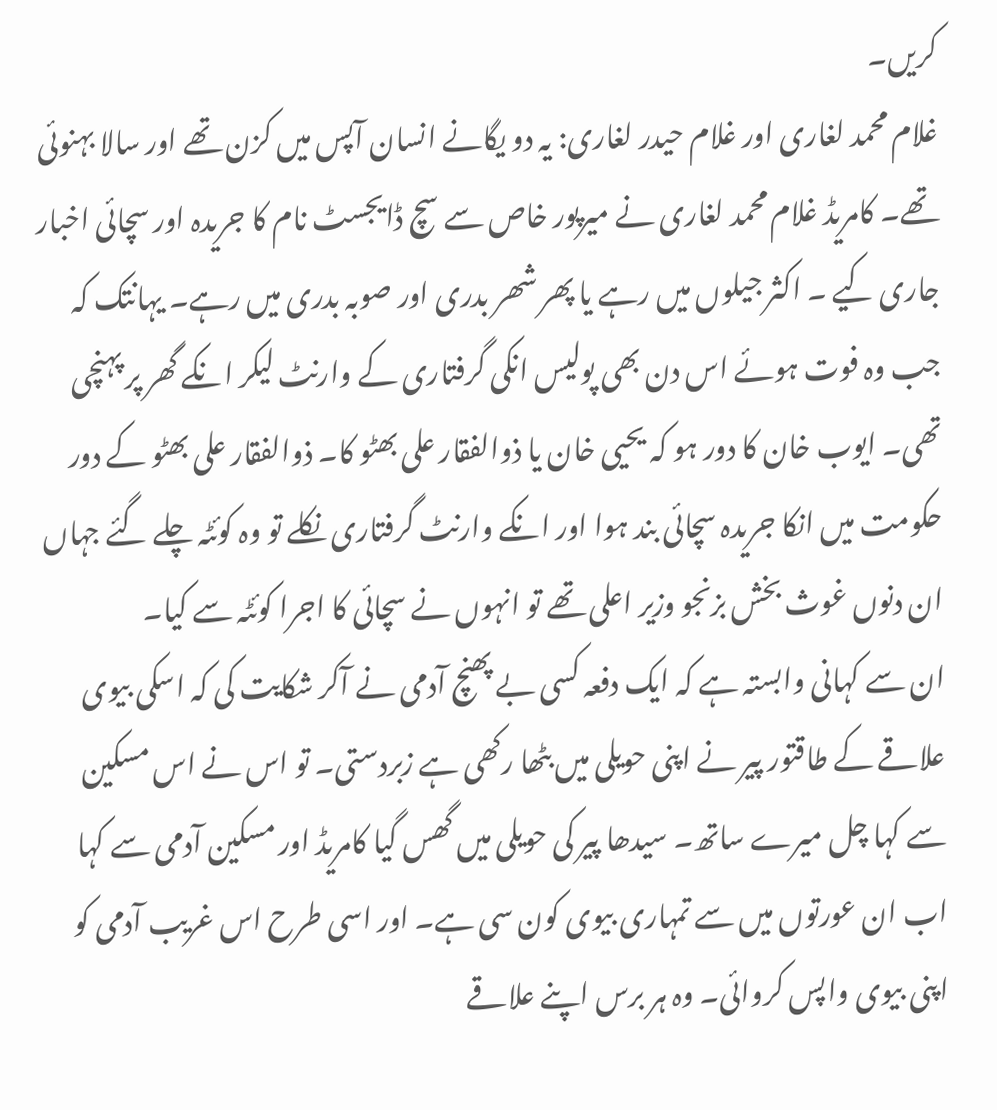کریں۔
غلام محمد لغاری اور غلام حیدر لغاری: یہ دو یگانے انسان آپس میں کزن تھے اور سالا بہنوئی تھے۔ کامریڈ غلام محمد لغاری نے میرپور خاص سے سچ ڈایجسٹ نام کا جریدہ اور سچائی اخبار جاری کیے ۔ اکثر جیلوں میں رہے یا پھر شھر بدری اور صوبہ بدری میں رہے۔ یہانتک کہ جب وہ فوت ہوئے اس دن بھی پولیس انکی گرفتاری کے وارنٹ لیکر انکے گھر پر پہنچی تھی۔ ایوب خان کا دور ہو کہ یحیی خان یا ذوالفقار علی بھٹو کا۔ ذوالفقار علی بھٹو کے دور حکومت میں انکا جریدہ سچائی بند ہوا اور انکے وارنٹ گرفتاری نکلے تو وہ کوئٹہ چلے گئے جہاں ان دنوں غوث بخش بزنجو وزیر اعلی تھے تو انہوں نے سچائی کا اجرا کوئٹہ سے کیا۔
ان سے کہانی وابستہ ہے کہ ایک دفعہ کسی بے پھنچ آدمی نے آکر شکایت کی کہ اسکی بیوی علاقے کے طاقتور پیر نے اپنی حویلی میں بٹھا رکھی ہے زبردستی۔ تو اس نے اس مسکین سے کہا چل میرے ساتھ۔ سیدھا پیر کی حویلی میں گھس گیا کامریڈ اور مسکین آدمی سے کہا اب ان عورتوں میں سے تمہاری بیوی کون سی ہے۔ اور اسی طرح اس غریب آدمی کو اپنی بیوی واپس کروائی۔ وہ ہر برس اپنے علاقے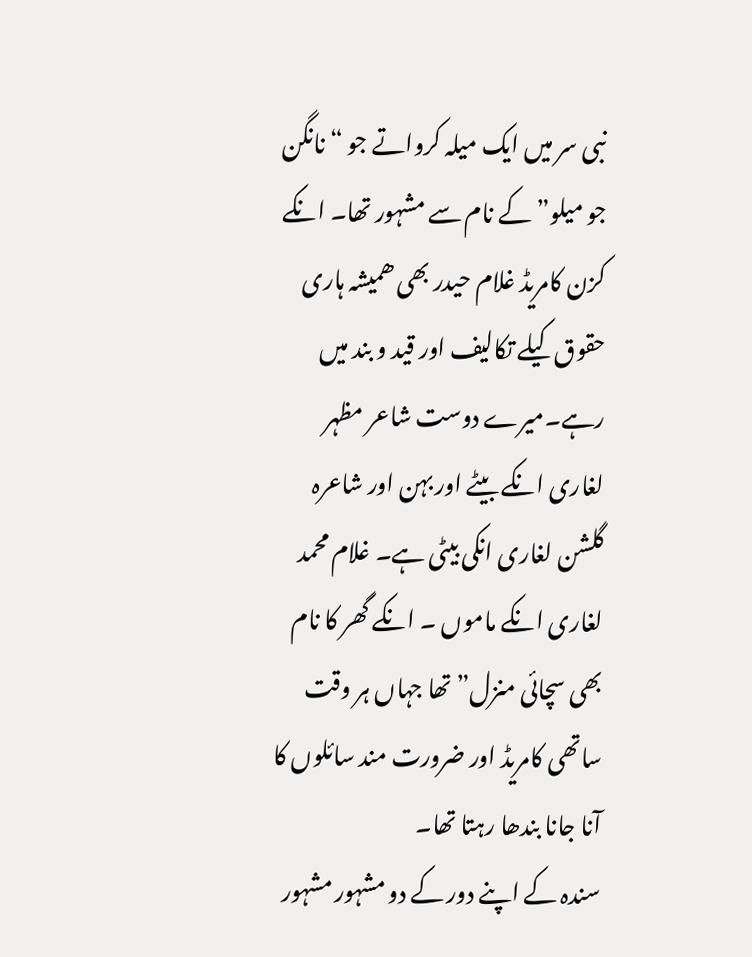نبی سر میں ایک میلہ کرواتے جو “نانگن جو میلو” کے نام سے مشہور تھا۔ انکے کزن کامریڈ غلام حیدر بھی ھمیشہ ہاری حقوق کیلے تکالیف اور قید و بند میں رہے۔میرے دوست شاعر مظہر لغاری انکے بیٹے اور بہن اور شاعرہ گلشن لغاری انکی بیٹی ہے۔ غلام محمد لغاری انکے ماموں ۔ انکے گھر کا نام بھی سچائی منزل” تھا جہاں ہر وقت ساتھی کامریڈ اور ضرورت مند سائلوں کا آنا جانا بندھا رہتا تھا۔
سندہ کے اپنے دور کے دو مشہور مشہور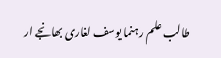طالب علم رہنما یوسف لغاری بھانجے ار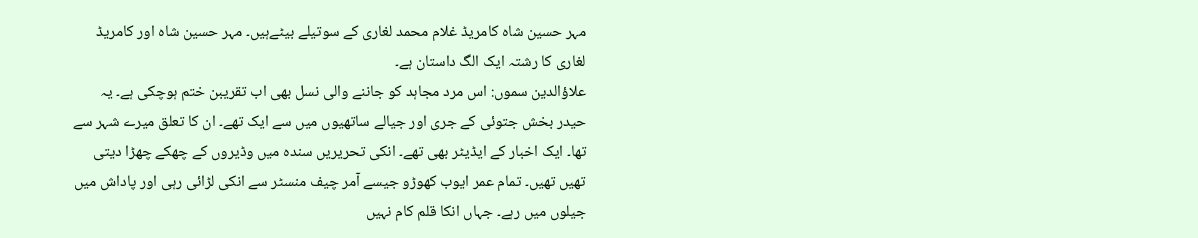مہر حسین شاہ کامریڈ غلام محمد لغاری کے سوتیلے بیٹےہیں۔ مہر حسین شاہ اور کامریڈ لغاری کا رشتہ ایک الگ داستان ہے۔
علاؤالدین سموں: اس مرد مجاہد کو جاننے والی نسل بھی اب تقریبن ختم ہوچکی ہے۔ یہ حیدر بخش جتوئی کے جری اور جیالے ساتھیوں میں سے ایک تھے۔ ان کا تعلق میرے شہر سے تھا۔ ایک اخبار کے ایڈیٹر بھی تھے۔ انکی تحریریں سندہ میں وڈیروں کے چھکے چھڑا دیتی تھیں تھیں۔ تمام عمر ایوب کھوڑو جیسے آمر چیف منسٹر سے انکی لڑائی رہی اور پاداش میں جیلوں میں رہے۔ جہاں انکا قلم کام نہیں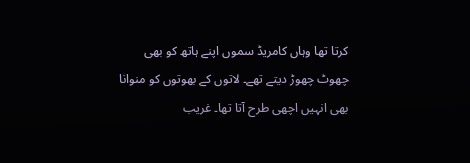کرتا تھا وہاں کامریڈ سموں اپنے ہاتھ کو بھی چھوٹ چھوڑ دیتے تھے۔ لاتوں کے بھوتوں کو منوانا بھی انہیں اچھی طرح آتا تھا۔ غریب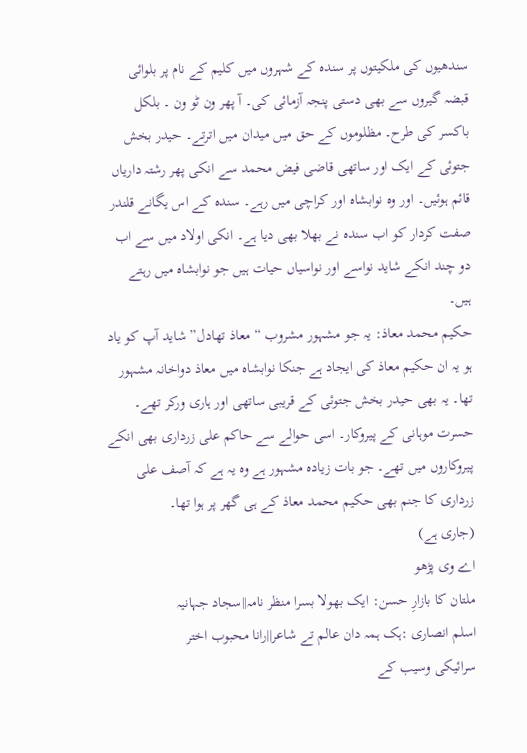سندھیوں کی ملکیتوں پر سندہ کے شہروں میں کلیم کے نام پر بلوائی قبضہ گیروں سے بھی دستی پنجہ آزمائی کی۔ آ پھر ون ٹو ون ۔ بلکل باکسر کی طرح۔ مظلوموں کے حق میں میدان میں اترتے۔ حیدر بخش جتوئی کے ایک اور ساتھی قاضی فیض محمد سے انکی پھر رشتہ داریاں قائم ہوئیں۔ اور وہ نوابشاہ اور کراچی میں رہے۔ سندہ کے اس یگانے قلندر صفت کردار کو اب سندہ نے بھلا بھی دیا ہے۔ انکی اولاد میں سے اب دو چند انکے شاید نواسے اور نواسیاں حیات ہیں جو نوابشاہ میں رہتے ہیں۔
حکیم محمد معاذ: یہ جو مشہور مشروب “معاذ تھادل” شاید آپ کو یاد ہو یہ ان حکیم معاذ کی ایجاد ہے جنکا نوابشاہ میں معاذ دواخانہ مشہور تھا۔ یہ بھی حیدر بخش جتوئی کے قریبی ساتھی اور ہاری ورکر تھے۔ حسرت موہانی کے پیروکار۔ اسی حوالے سے حاکم علی زرداری بھی انکے پیروکاروں میں تھے۔ جو بات زیادہ مشہور ہے وہ یہ ہے کہ آصف علی زرداری کا جنم بھی حکیم محمد معاذ کے ہی گھر پر ہوا تھا۔
(جاری ہے)
اے وی پڑھو
ملتان کا بازارِ حسن: ایک بھولا بسرا منظر نامہ||سجاد جہانیہ
اسلم انصاری :ہک ہمہ دان عالم تے شاعر||رانا محبوب اختر
سرائیکی وسیب کے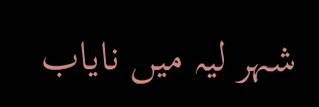شہر لیہ میں نایاب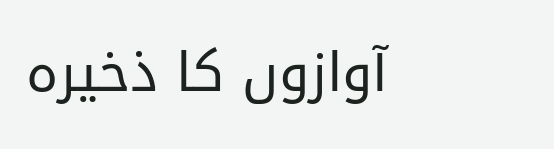آوازوں کا ذخیرہ